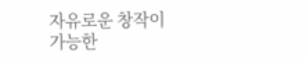자유로운 창작이 가능한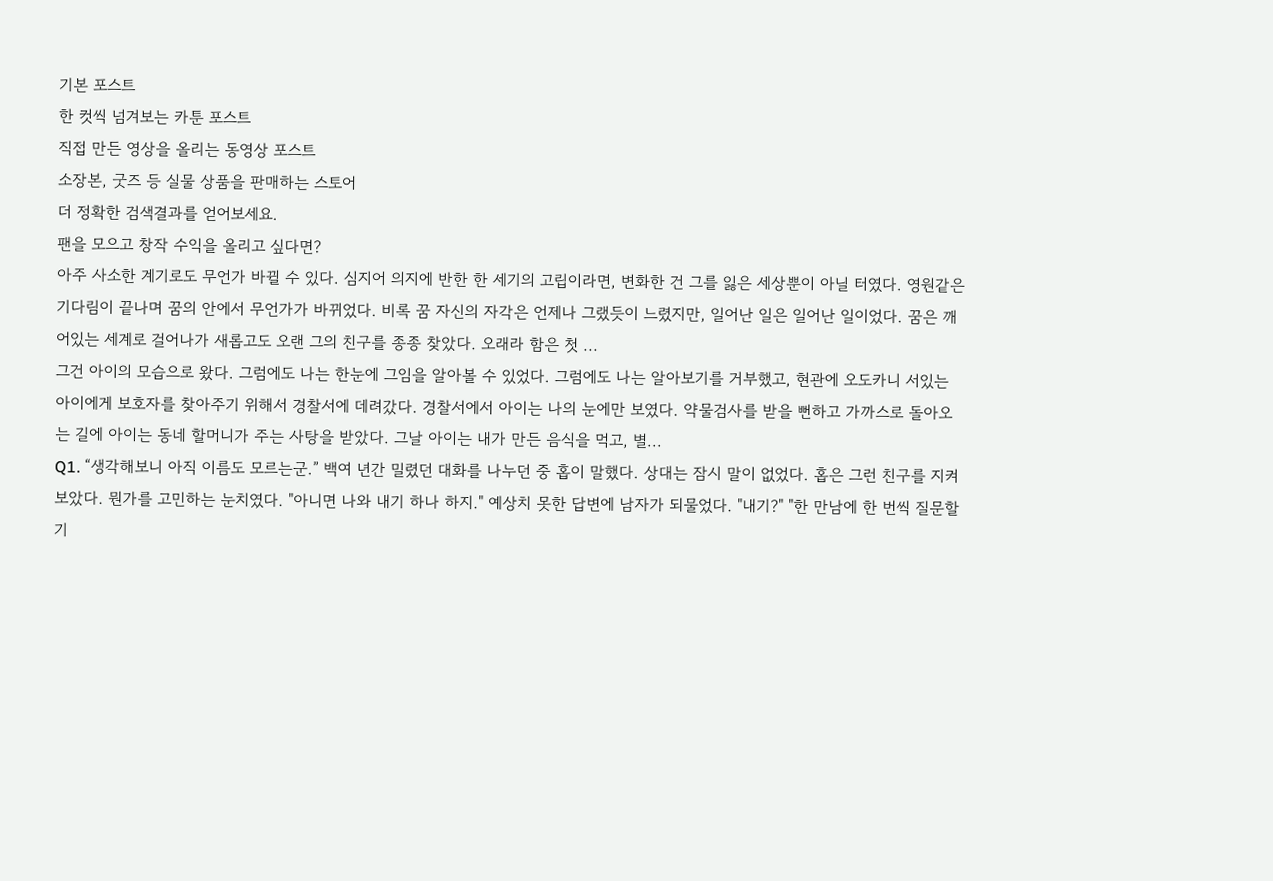기본 포스트
한 컷씩 넘겨보는 카툰 포스트
직접 만든 영상을 올리는 동영상 포스트
소장본, 굿즈 등 실물 상품을 판매하는 스토어
더 정확한 검색결과를 얻어보세요.
팬을 모으고 창작 수익을 올리고 싶다면?
아주 사소한 계기로도 무언가 바뀔 수 있다. 심지어 의지에 반한 한 세기의 고립이라면, 변화한 건 그를 잃은 세상뿐이 아닐 터였다. 영원같은 기다림이 끝나며 꿈의 안에서 무언가가 바뀌었다. 비록 꿈 자신의 자각은 언제나 그랬듯이 느렸지만, 일어난 일은 일어난 일이었다. 꿈은 깨어있는 세계로 걸어나가 새롭고도 오랜 그의 친구를 종종 찾았다. 오래라 함은 첫 ...
그건 아이의 모습으로 왔다. 그럼에도 나는 한눈에 그임을 알아볼 수 있었다. 그럼에도 나는 알아보기를 거부했고, 현관에 오도카니 서있는 아이에게 보호자를 찾아주기 위해서 경찰서에 데려갔다. 경찰서에서 아이는 나의 눈에만 보였다. 약물검사를 받을 뻔하고 가까스로 돌아오는 길에 아이는 동네 할머니가 주는 사탕을 받았다. 그날 아이는 내가 만든 음식을 먹고, 별...
Q1. “생각해보니 아직 이름도 모르는군.” 백여 년간 밀렸던 대화를 나누던 중 홉이 말했다. 상대는 잠시 말이 없었다. 홉은 그런 친구를 지켜보았다. 뭔가를 고민하는 눈치였다. "아니면 나와 내기 하나 하지." 예상치 못한 답변에 남자가 되물었다. "내기?" "한 만남에 한 번씩 질문할 기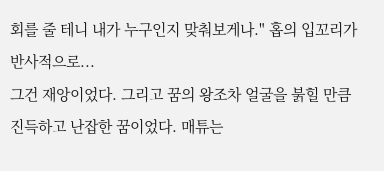회를 줄 테니 내가 누구인지 맞춰보게나." 홉의 입꼬리가 반사적으로...
그건 재앙이었다. 그리고 꿈의 왕조차 얼굴을 붉힐 만큼 진득하고 난잡한 꿈이었다. 매튜는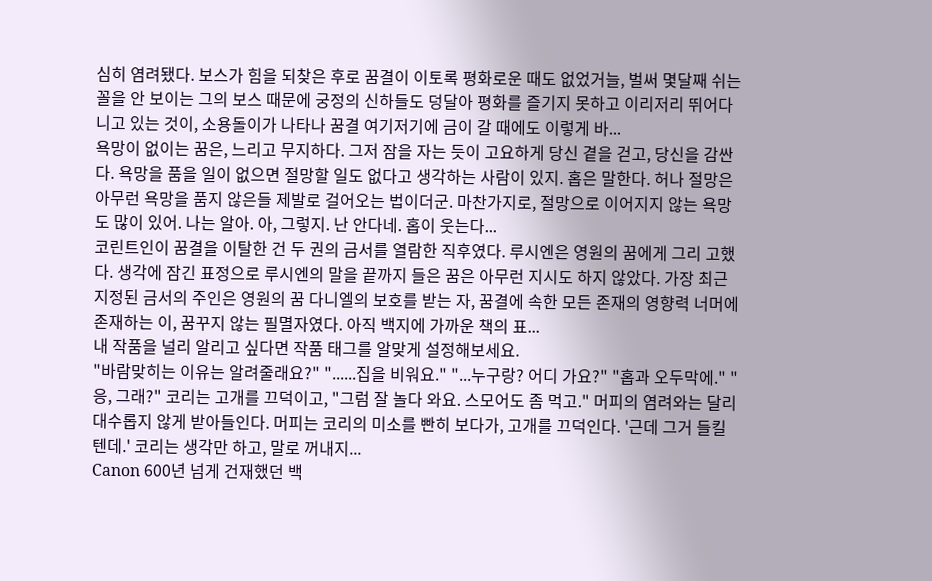심히 염려됐다. 보스가 힘을 되찾은 후로 꿈결이 이토록 평화로운 때도 없었거늘, 벌써 몇달째 쉬는 꼴을 안 보이는 그의 보스 때문에 궁정의 신하들도 덩달아 평화를 즐기지 못하고 이리저리 뛰어다니고 있는 것이, 소용돌이가 나타나 꿈결 여기저기에 금이 갈 때에도 이렇게 바...
욕망이 없이는 꿈은, 느리고 무지하다. 그저 잠을 자는 듯이 고요하게 당신 곁을 걷고, 당신을 감싼다. 욕망을 품을 일이 없으면 절망할 일도 없다고 생각하는 사람이 있지. 홉은 말한다. 허나 절망은 아무런 욕망을 품지 않은들 제발로 걸어오는 법이더군. 마찬가지로, 절망으로 이어지지 않는 욕망도 많이 있어. 나는 알아. 아, 그렇지. 난 안다네. 홉이 웃는다...
코린트인이 꿈결을 이탈한 건 두 권의 금서를 열람한 직후였다. 루시엔은 영원의 꿈에게 그리 고했다. 생각에 잠긴 표정으로 루시엔의 말을 끝까지 들은 꿈은 아무런 지시도 하지 않았다. 가장 최근 지정된 금서의 주인은 영원의 꿈 다니엘의 보호를 받는 자, 꿈결에 속한 모든 존재의 영향력 너머에 존재하는 이, 꿈꾸지 않는 필멸자였다. 아직 백지에 가까운 책의 표...
내 작품을 널리 알리고 싶다면 작품 태그를 알맞게 설정해보세요.
"바람맞히는 이유는 알려줄래요?" "......집을 비워요." "...누구랑? 어디 가요?" "홉과 오두막에." "응, 그래?" 코리는 고개를 끄덕이고, "그럼 잘 놀다 와요. 스모어도 좀 먹고." 머피의 염려와는 달리 대수롭지 않게 받아들인다. 머피는 코리의 미소를 빤히 보다가, 고개를 끄덕인다. '근데 그거 들킬텐데.' 코리는 생각만 하고, 말로 꺼내지...
Canon 600년 넘게 건재했던 백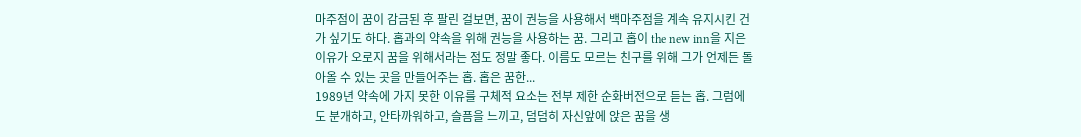마주점이 꿈이 감금된 후 팔린 걸보면, 꿈이 권능을 사용해서 백마주점을 계속 유지시킨 건가 싶기도 하다. 홉과의 약속을 위해 권능을 사용하는 꿈. 그리고 홉이 the new inn을 지은 이유가 오로지 꿈을 위해서라는 점도 정말 좋다. 이름도 모르는 친구를 위해 그가 언제든 돌아올 수 있는 곳을 만들어주는 홉. 홉은 꿈한...
1989년 약속에 가지 못한 이유를 구체적 요소는 전부 제한 순화버전으로 듣는 홉. 그럼에도 분개하고, 안타까워하고, 슬픔을 느끼고, 덤덤히 자신앞에 앉은 꿈을 생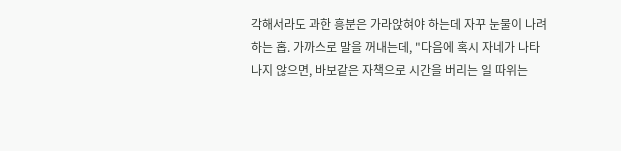각해서라도 과한 흥분은 가라앉혀야 하는데 자꾸 눈물이 나려 하는 홉. 가까스로 말을 꺼내는데, "다음에 혹시 자네가 나타나지 않으면, 바보같은 자책으로 시간을 버리는 일 따위는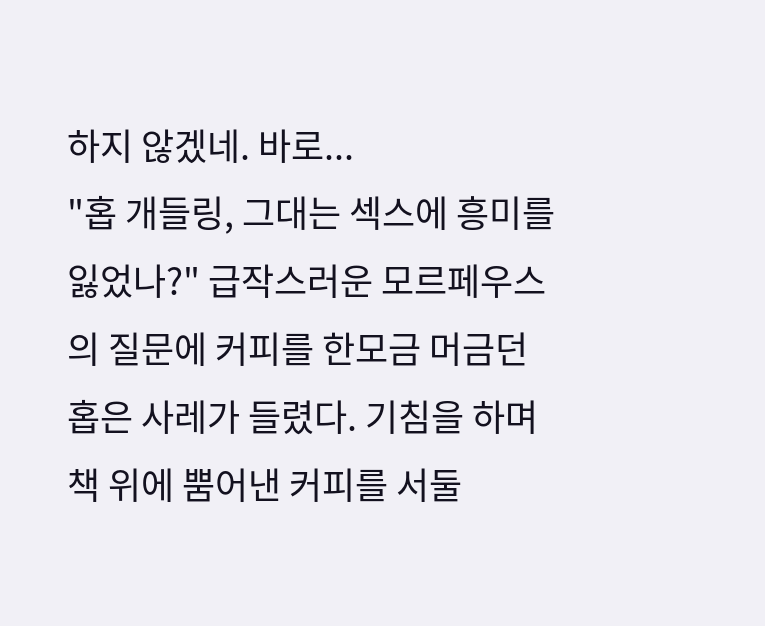하지 않겠네. 바로...
"홉 개들링, 그대는 섹스에 흥미를 잃었나?" 급작스러운 모르페우스의 질문에 커피를 한모금 머금던 홉은 사레가 들렸다. 기침을 하며 책 위에 뿜어낸 커피를 서둘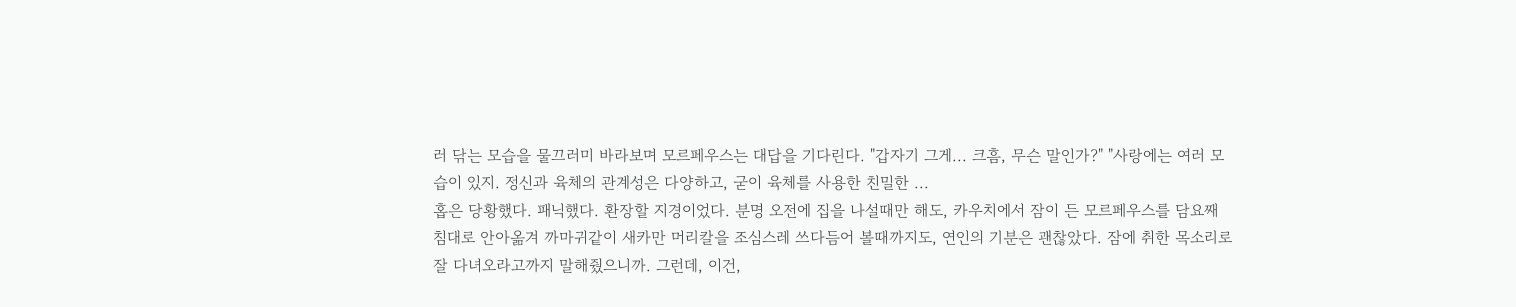러 닦는 모습을 물끄러미 바라보며 모르페우스는 대답을 기다린다. "갑자기 그게... 크흠, 무슨 말인가?" "사랑에는 여러 모습이 있지. 정신과 육체의 관계성은 다양하고, 굳이 육체를 사용한 친밀한 ...
홉은 당황했다. 패닉했다. 환장할 지경이었다. 분명 오전에 집을 나설때만 해도, 카우치에서 잠이 든 모르페우스를 담요째 침대로 안아옮겨 까마귀같이 새카만 머리칼을 조심스레 쓰다듬어 볼때까지도, 연인의 기분은 괜찮았다. 잠에 취한 목소리로 잘 다녀오라고까지 말해줬으니까. 그런데, 이건,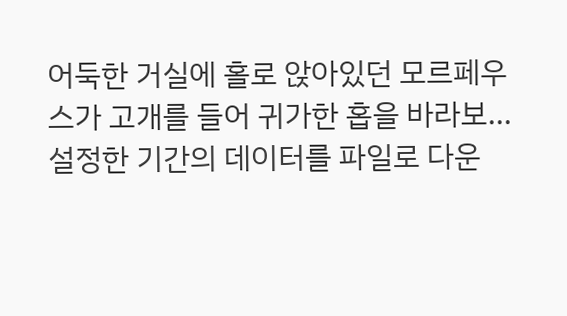어둑한 거실에 홀로 앉아있던 모르페우스가 고개를 들어 귀가한 홉을 바라보...
설정한 기간의 데이터를 파일로 다운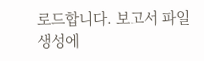로드합니다. 보고서 파일 생성에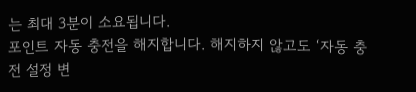는 최대 3분이 소요됩니다.
포인트 자동 충전을 해지합니다. 해지하지 않고도 ‘자동 충전 설정 변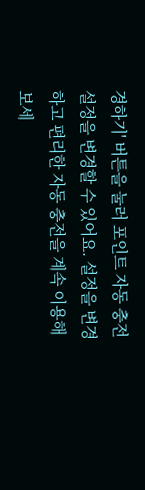경하기' 버튼을 눌러 포인트 자동 충전 설정을 변경할 수 있어요. 설정을 변경하고 편리한 자동 충전을 계속 이용해보세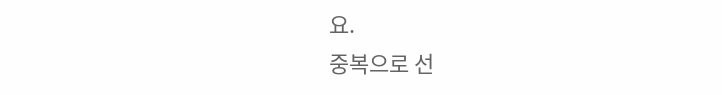요.
중복으로 선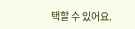택할 수 있어요.